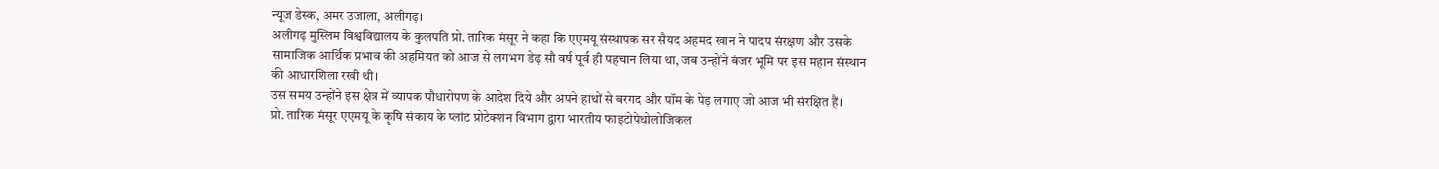न्यूज डेस्क, अमर उजाला, अलीगढ़।
अलीगढ़ मुस्लिम विश्वविद्यालय के कुलपति प्रो. तारिक मंसूर ने कहा कि एएमयू संस्थापक सर सैयद अहमद खान ने पादप संरक्षण और उसके सामाजिक आर्थिक प्रभाव की अहमियत को आज से लगभग डेढ़ सौ वर्ष पूर्व ही पहचान लिया था, जब उन्होंने बंजर भूमि पर इस महान संस्थान की आधारशिला रखी थी।
उस समय उन्होंने इस क्षेत्र में व्यापक पौधारोपण के आदेश दिये और अपने हाथों से बरगद और पॉम के पेड़ लगाए जो आज भी संरक्षित हैं।
प्रो. तारिक मंसूर एएमयू के कृषि संकाय के प्लांट प्रोटेक्शन विभाग द्वारा भारतीय फाइटोपेथोलोजिकल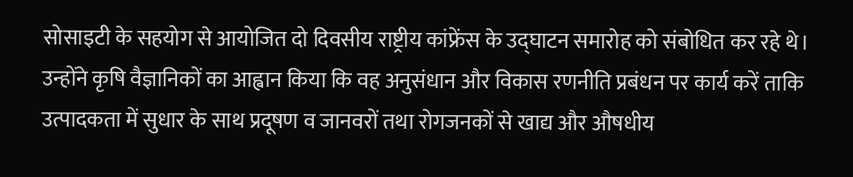सोसाइटी के सहयोग से आयोजित दो दिवसीय राष्ट्रीय कांफ्रेंस के उद्घाटन समारोह को संबोधित कर रहे थे। उन्होंने कृषि वैज्ञानिकों का आह्वान किया कि वह अनुसंधान और विकास रणनीति प्रबंधन पर कार्य करें ताकि उत्पादकता में सुधार के साथ प्रदूषण व जानवरों तथा रोगजनकों से खाद्य और औषधीय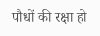पौधों की रक्षा हो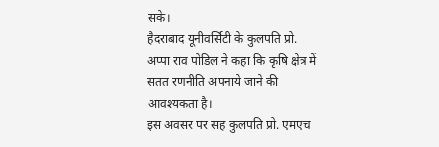सके।
हैदराबाद यूनीवर्सिटी के कुलपति प्रो. अप्पा राव पोडिल ने कहा कि कृषि क्षेत्र में सतत रणनीति अपनाये जाने की आवश्यकता है।
इस अवसर पर सह कुलपति प्रो. एमएच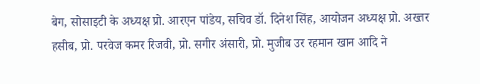बेग, सोसाइटी के अध्यक्ष प्रो. आरएन पांडेय, सचिव डॉ. दिनेश सिंह, आयोजन अध्यक्ष प्रो. अख्तर हसीब, प्रो. परवेज कमर रिजवी, प्रो. सगीर अंसारी, प्रो. मुजीब उर रहमान खान आदि ने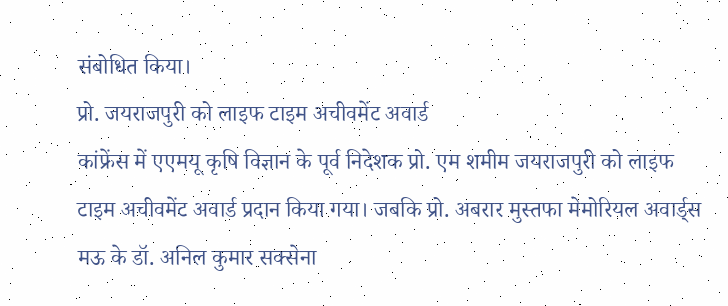संबोधित किया।
प्रो. जयराजपुरी को लाइफ टाइम अचीवमेंट अवार्ड
कांफ्रेंस में एएमयू कृषि विज्ञान के पूर्व निदेशक प्रो. एम शमीम जयराजपुरी को लाइफ टाइम अचीवमेंट अवार्ड प्रदान किया गया। जबकि प्रो. अबरार मुस्तफा मेमोरियल अवार्ड्स मऊ के डॉ. अनिल कुमार सक्सेना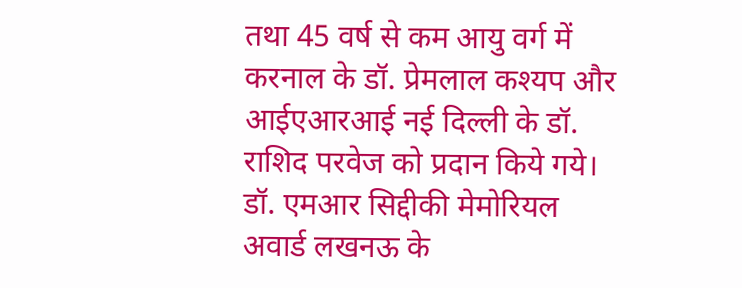तथा 45 वर्ष से कम आयु वर्ग में करनाल के डॉ. प्रेमलाल कश्यप और आईएआरआई नई दिल्ली के डॉ. राशिद परवेज को प्रदान किये गये। डॉ. एमआर सिद्दीकी मेमोरियल अवार्ड लखनऊ के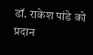डॉ. राकेश पांडे को प्रदान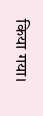किया गया।